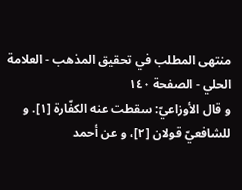منتهى المطلب في تحقيق المذهب - العلامة الحلي - الصفحة ١٤٠
و قال الأوزاعيّ: سقطت عنه الكفّارة [١]. و للشافعيّ قولان [٢]، و عن أحمد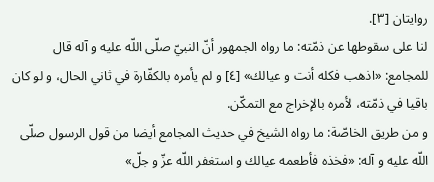روايتان [٣].
لنا على سقوطها عن ذمّته: ما رواه الجمهور أنّ النبيّ صلّى اللّه عليه و آله قال للمجامع: «اذهب فكله أنت و عيالك» [٤] و لم يأمره بالكفّارة في ثاني الحال، و لو كان باقيا في ذمّته، لأمره بالإخراج مع التمكّن.
و من طريق الخاصّة: ما رواه الشيخ في حديث المجامع أيضا من قول الرسول صلّى اللّه عليه و آله: «فخذه فأطعمه عيالك و استغفر اللّه عزّ و جلّ»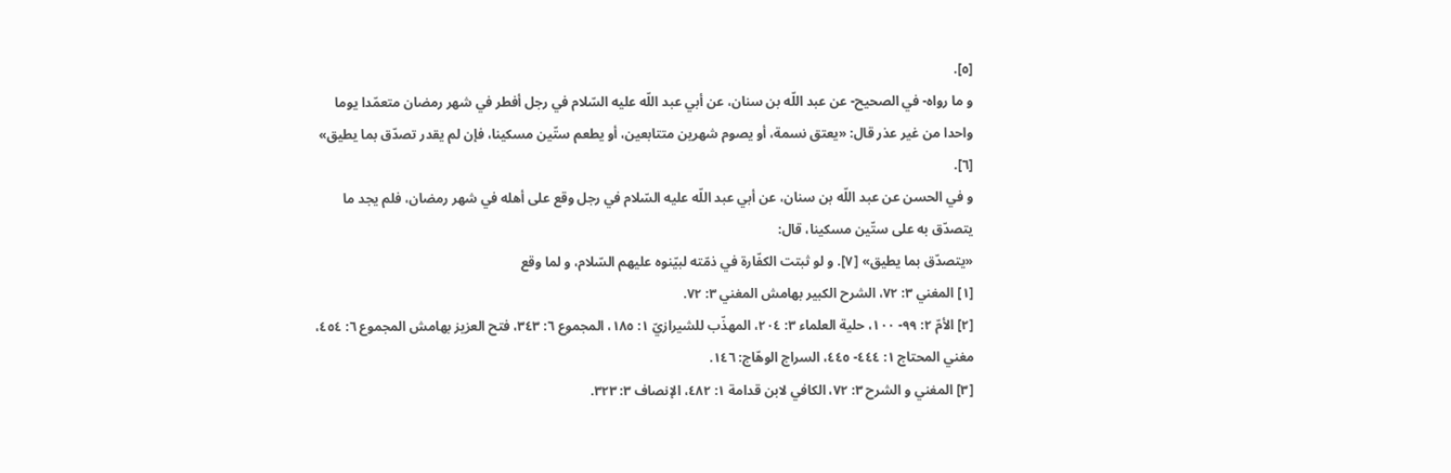[٥].
و ما رواه- في الصحيح- عن عبد اللّه بن سنان، عن أبي عبد اللّه عليه السّلام في رجل أفطر في شهر رمضان متعمّدا يوما واحدا من غير عذر قال: «يعتق نسمة، أو يصوم شهرين متتابعين، أو يطعم ستّين مسكينا، فإن لم يقدر تصدّق بما يطيق» [٦].
و في الحسن عن عبد اللّه بن سنان، عن أبي عبد اللّه عليه السّلام في رجل وقع على أهله في شهر رمضان، فلم يجد ما يتصدّق به على ستّين مسكينا، قال:
«يتصدّق بما يطيق» [٧]. و لو ثبتت الكفّارة في ذمّته لبيّنوه عليهم السّلام، و لما وقع
[١] المغني ٣: ٧٢، الشرح الكبير بهامش المغني ٣: ٧٢.
[٢] الأمّ ٢: ٩٩- ١٠٠، حلية العلماء ٣: ٢٠٤، المهذّب للشيرازيّ ١: ١٨٥، المجموع ٦: ٣٤٣، فتح العزيز بهامش المجموع ٦: ٤٥٤، مغني المحتاج ١: ٤٤٤- ٤٤٥، السراج الوهّاج: ١٤٦.
[٣] المغني و الشرح ٣: ٧٢، الكافي لابن قدامة ١: ٤٨٢، الإنصاف ٣: ٣٢٣.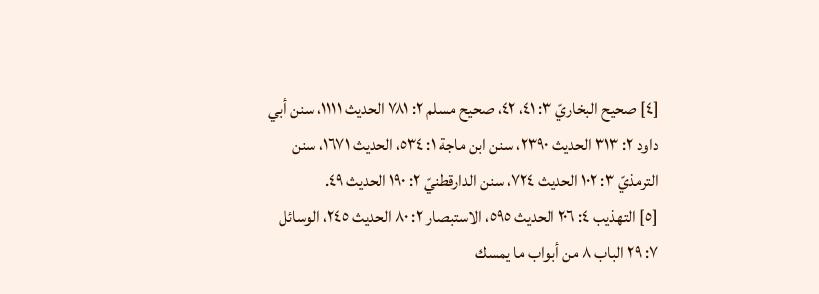[٤] صحيح البخاريّ ٣: ٤١، ٤٢، صحيح مسلم ٢: ٧٨١ الحديث ١١١١، سنن أبي داود ٢: ٣١٣ الحديث ٢٣٩٠، سنن ابن ماجة ١: ٥٣٤، الحديث ١٦٧١، سنن الترمذيّ ٣: ١٠٢ الحديث ٧٢٤، سنن الدارقطنيّ ٢: ١٩٠ الحديث ٤٩.
[٥] التهذيب ٤: ٢٠٦ الحديث ٥٩٥، الاستبصار ٢: ٨٠ الحديث ٢٤٥، الوسائل ٧: ٢٩ الباب ٨ من أبواب ما يمسك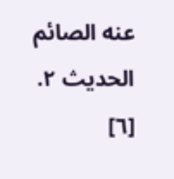عنه الصائم الحديث ٢.
[٦]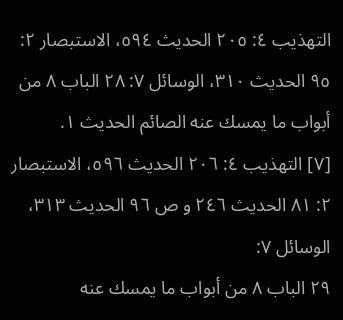التهذيب ٤: ٢٠٥ الحديث ٥٩٤، الاستبصار ٢: ٩٥ الحديث ٣١٠، الوسائل ٧: ٢٨ الباب ٨ من أبواب ما يمسك عنه الصائم الحديث ١.
[٧] التهذيب ٤: ٢٠٦ الحديث ٥٩٦، الاستبصار ٢: ٨١ الحديث ٢٤٦ و ص ٩٦ الحديث ٣١٣، الوسائل ٧:
٢٩ الباب ٨ من أبواب ما يمسك عنه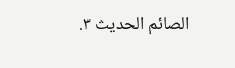الصائم الحديث ٣.